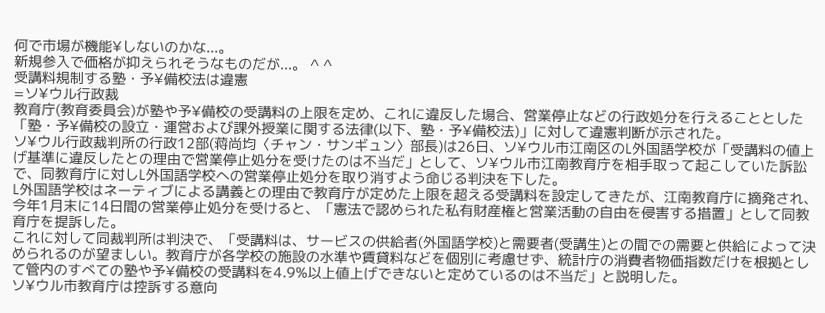何で市場が機能¥しないのかな...。
新規参入で価格が抑えられそうなものだが...。 ^ ^
受講料規制する塾・予¥備校法は違憲
=ソ¥ウル行政裁
教育庁(教育委員会)が塾や予¥備校の受講料の上限を定め、これに違反した場合、営業停止などの行政処分を行えることとした「塾・予¥備校の設立・運営および課外授業に関する法律(以下、塾・予¥備校法)」に対して違憲判断が示された。
ソ¥ウル行政裁判所の行政12部(蒋尚均〈チャン・サンギュン〉部長)は26日、ソ¥ウル市江南区のL外国語学校が「受講料の値上げ基準に違反したとの理由で営業停止処分を受けたのは不当だ」として、ソ¥ウル市江南教育庁を相手取って起こしていた訴訟で、同教育庁に対しL外国語学校への営業停止処分を取り消すよう命じる判決を下した。
L外国語学校はネーティブによる講義との理由で教育庁が定めた上限を超える受講料を設定してきたが、江南教育庁に摘発され、今年1月末に14日間の営業停止処分を受けると、「憲法で認められた私有財産権と営業活動の自由を侵害する措置」として同教育庁を提訴した。
これに対して同裁判所は判決で、「受講料は、サービスの供給者(外国語学校)と需要者(受講生)との間での需要と供給によって決められるのが望ましい。教育庁が各学校の施設の水準や賃貸料などを個別に考慮せず、統計庁の消費者物価指数だけを根拠として管内のすべての塾や予¥備校の受講料を4.9%以上値上げできないと定めているのは不当だ」と説明した。
ソ¥ウル市教育庁は控訴する意向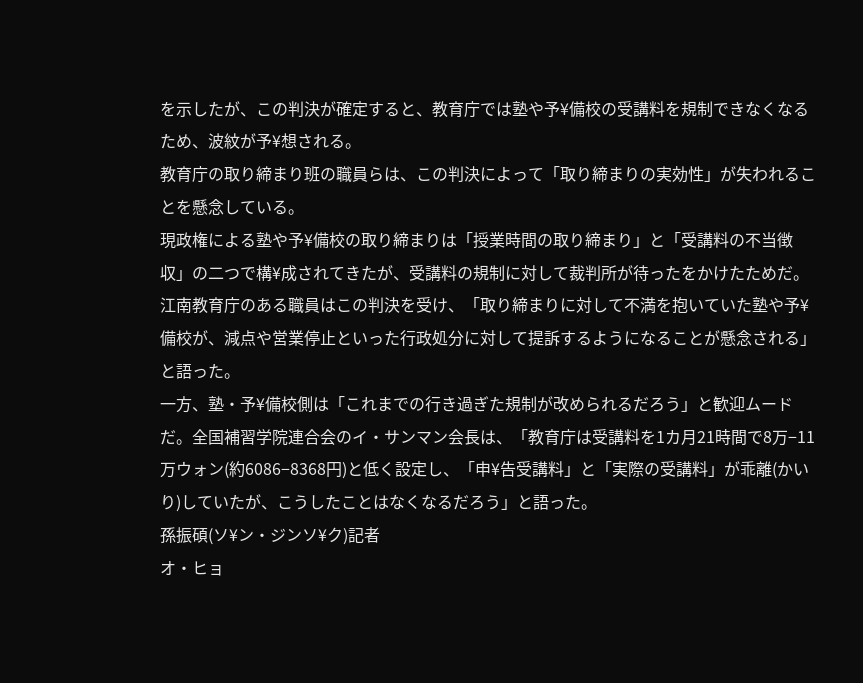を示したが、この判決が確定すると、教育庁では塾や予¥備校の受講料を規制できなくなるため、波紋が予¥想される。
教育庁の取り締まり班の職員らは、この判決によって「取り締まりの実効性」が失われることを懸念している。
現政権による塾や予¥備校の取り締まりは「授業時間の取り締まり」と「受講料の不当徴収」の二つで構¥成されてきたが、受講料の規制に対して裁判所が待ったをかけたためだ。
江南教育庁のある職員はこの判決を受け、「取り締まりに対して不満を抱いていた塾や予¥備校が、減点や営業停止といった行政処分に対して提訴するようになることが懸念される」と語った。
一方、塾・予¥備校側は「これまでの行き過ぎた規制が改められるだろう」と歓迎ムードだ。全国補習学院連合会のイ・サンマン会長は、「教育庁は受講料を1カ月21時間で8万−11万ウォン(約6086−8368円)と低く設定し、「申¥告受講料」と「実際の受講料」が乖離(かいり)していたが、こうしたことはなくなるだろう」と語った。
孫振碩(ソ¥ン・ジンソ¥ク)記者
オ・ヒョ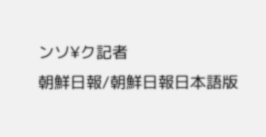ンソ¥ク記者
朝鮮日報/朝鮮日報日本語版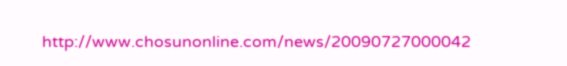http://www.chosunonline.com/news/20090727000042